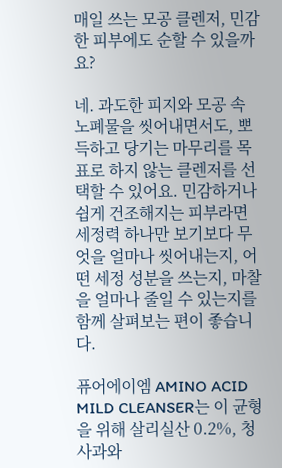매일 쓰는 모공 클렌저, 민감한 피부에도 순할 수 있을까요?

네. 과도한 피지와 모공 속 노폐물을 씻어내면서도, 뽀득하고 당기는 마무리를 목표로 하지 않는 클렌저를 선택할 수 있어요. 민감하거나 쉽게 건조해지는 피부라면 세정력 하나만 보기보다 무엇을 얼마나 씻어내는지, 어떤 세정 성분을 쓰는지, 마찰을 얼마나 줄일 수 있는지를 함께 살펴보는 편이 좋습니다.

퓨어에이엠 AMINO ACID MILD CLEANSER는 이 균형을 위해 살리실산 0.2%, 청사과와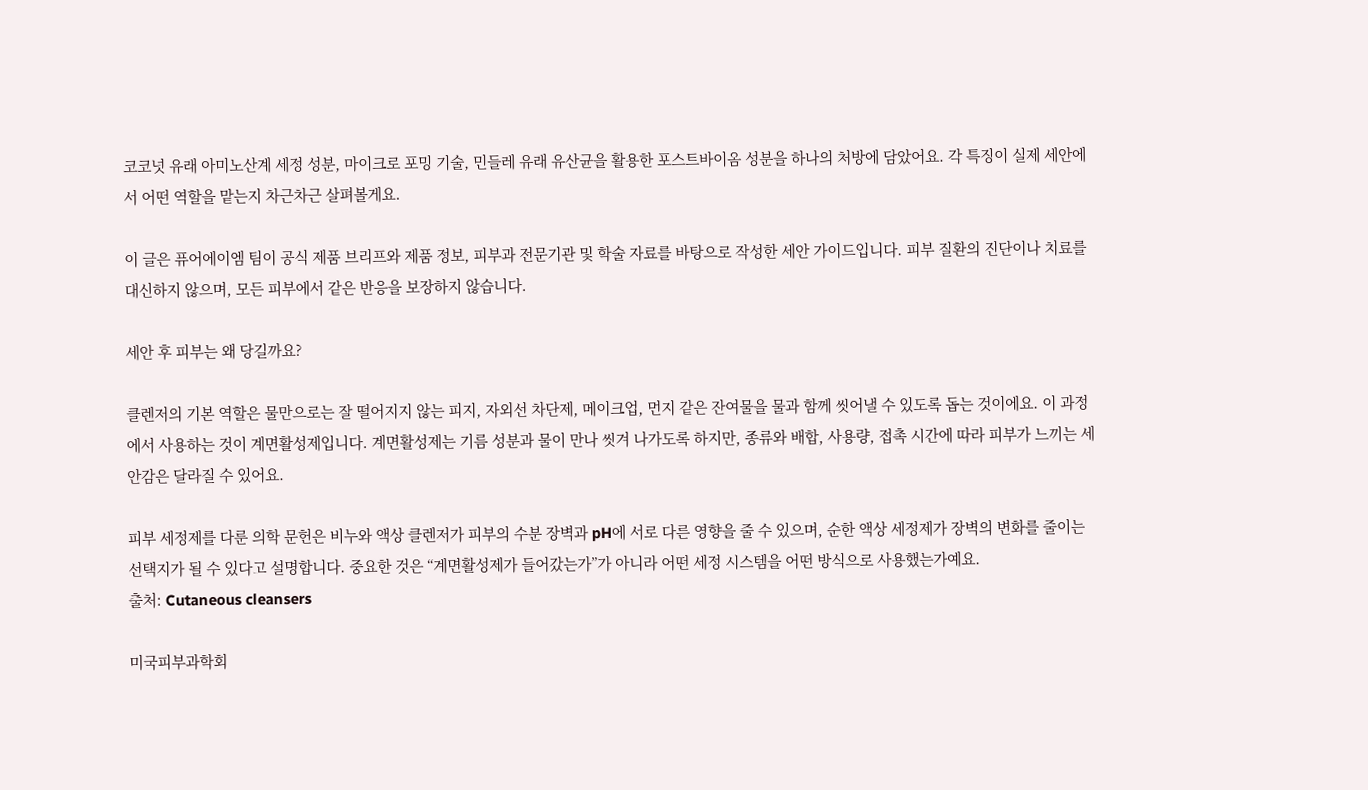코코넛 유래 아미노산계 세정 성분, 마이크로 포밍 기술, 민들레 유래 유산균을 활용한 포스트바이옴 성분을 하나의 처방에 담았어요. 각 특징이 실제 세안에서 어떤 역할을 맡는지 차근차근 살펴볼게요.

이 글은 퓨어에이엠 팀이 공식 제품 브리프와 제품 정보, 피부과 전문기관 및 학술 자료를 바탕으로 작성한 세안 가이드입니다. 피부 질환의 진단이나 치료를 대신하지 않으며, 모든 피부에서 같은 반응을 보장하지 않습니다.

세안 후 피부는 왜 당길까요?

클렌저의 기본 역할은 물만으로는 잘 떨어지지 않는 피지, 자외선 차단제, 메이크업, 먼지 같은 잔여물을 물과 함께 씻어낼 수 있도록 돕는 것이에요. 이 과정에서 사용하는 것이 계면활성제입니다. 계면활성제는 기름 성분과 물이 만나 씻겨 나가도록 하지만, 종류와 배합, 사용량, 접촉 시간에 따라 피부가 느끼는 세안감은 달라질 수 있어요.

피부 세정제를 다룬 의학 문헌은 비누와 액상 클렌저가 피부의 수분 장벽과 pH에 서로 다른 영향을 줄 수 있으며, 순한 액상 세정제가 장벽의 변화를 줄이는 선택지가 될 수 있다고 설명합니다. 중요한 것은 “계면활성제가 들어갔는가”가 아니라 어떤 세정 시스템을 어떤 방식으로 사용했는가예요.
출처: Cutaneous cleansers

미국피부과학회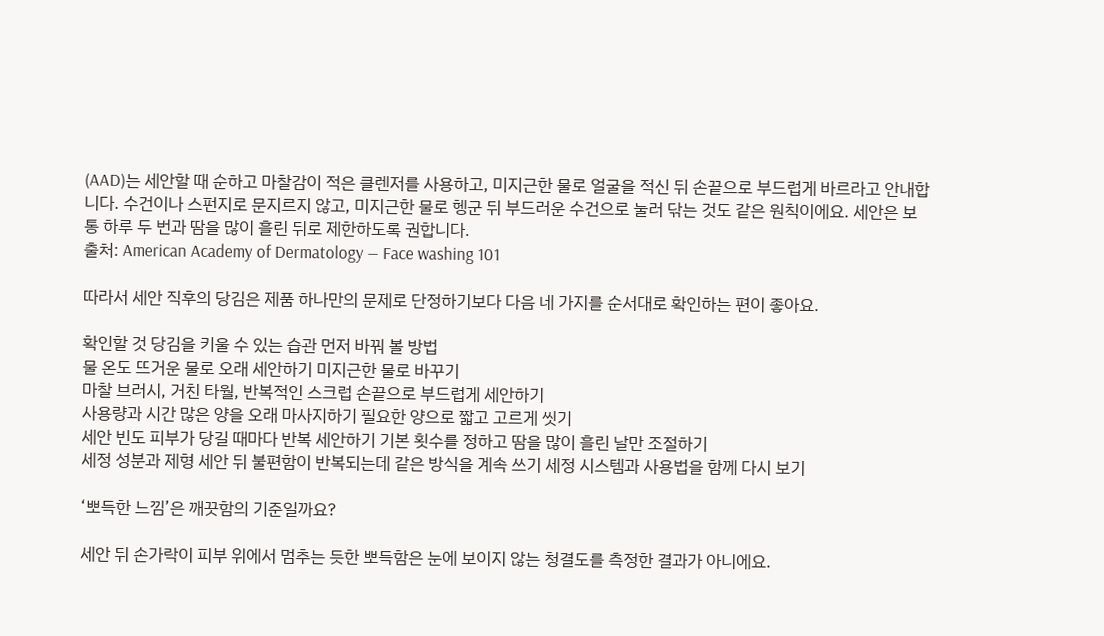(AAD)는 세안할 때 순하고 마찰감이 적은 클렌저를 사용하고, 미지근한 물로 얼굴을 적신 뒤 손끝으로 부드럽게 바르라고 안내합니다. 수건이나 스펀지로 문지르지 않고, 미지근한 물로 헹군 뒤 부드러운 수건으로 눌러 닦는 것도 같은 원칙이에요. 세안은 보통 하루 두 번과 땀을 많이 흘린 뒤로 제한하도록 권합니다.
출처: American Academy of Dermatology — Face washing 101

따라서 세안 직후의 당김은 제품 하나만의 문제로 단정하기보다 다음 네 가지를 순서대로 확인하는 편이 좋아요.

확인할 것 당김을 키울 수 있는 습관 먼저 바꿔 볼 방법
물 온도 뜨거운 물로 오래 세안하기 미지근한 물로 바꾸기
마찰 브러시, 거친 타월, 반복적인 스크럽 손끝으로 부드럽게 세안하기
사용량과 시간 많은 양을 오래 마사지하기 필요한 양으로 짧고 고르게 씻기
세안 빈도 피부가 당길 때마다 반복 세안하기 기본 횟수를 정하고 땀을 많이 흘린 날만 조절하기
세정 성분과 제형 세안 뒤 불편함이 반복되는데 같은 방식을 계속 쓰기 세정 시스템과 사용법을 함께 다시 보기

‘뽀득한 느낌’은 깨끗함의 기준일까요?

세안 뒤 손가락이 피부 위에서 멈추는 듯한 뽀득함은 눈에 보이지 않는 청결도를 측정한 결과가 아니에요.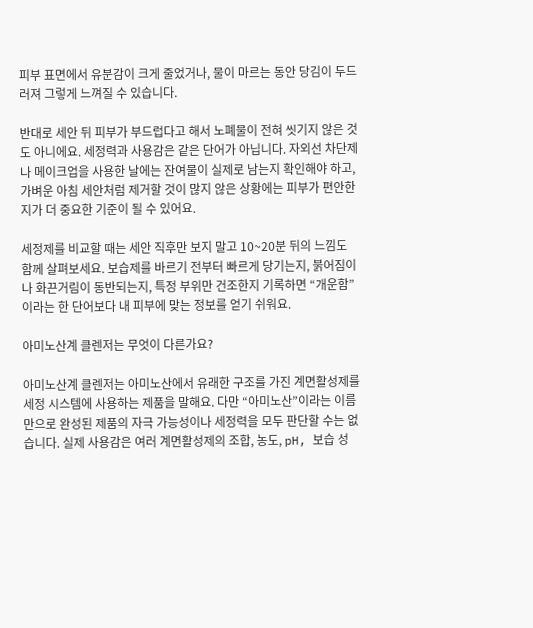피부 표면에서 유분감이 크게 줄었거나, 물이 마르는 동안 당김이 두드러져 그렇게 느껴질 수 있습니다.

반대로 세안 뒤 피부가 부드럽다고 해서 노폐물이 전혀 씻기지 않은 것도 아니에요. 세정력과 사용감은 같은 단어가 아닙니다. 자외선 차단제나 메이크업을 사용한 날에는 잔여물이 실제로 남는지 확인해야 하고, 가벼운 아침 세안처럼 제거할 것이 많지 않은 상황에는 피부가 편안한지가 더 중요한 기준이 될 수 있어요.

세정제를 비교할 때는 세안 직후만 보지 말고 10~20분 뒤의 느낌도 함께 살펴보세요. 보습제를 바르기 전부터 빠르게 당기는지, 붉어짐이나 화끈거림이 동반되는지, 특정 부위만 건조한지 기록하면 “개운함”이라는 한 단어보다 내 피부에 맞는 정보를 얻기 쉬워요.

아미노산계 클렌저는 무엇이 다른가요?

아미노산계 클렌저는 아미노산에서 유래한 구조를 가진 계면활성제를 세정 시스템에 사용하는 제품을 말해요. 다만 “아미노산”이라는 이름만으로 완성된 제품의 자극 가능성이나 세정력을 모두 판단할 수는 없습니다. 실제 사용감은 여러 계면활성제의 조합, 농도, pH, 보습 성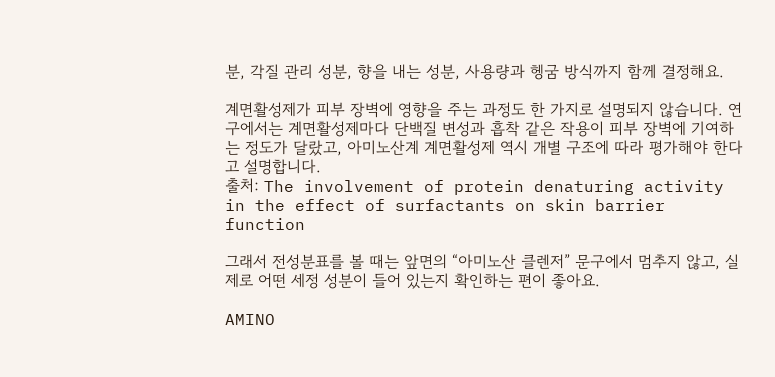분, 각질 관리 성분, 향을 내는 성분, 사용량과 헹굼 방식까지 함께 결정해요.

계면활성제가 피부 장벽에 영향을 주는 과정도 한 가지로 설명되지 않습니다. 연구에서는 계면활성제마다 단백질 변성과 흡착 같은 작용이 피부 장벽에 기여하는 정도가 달랐고, 아미노산계 계면활성제 역시 개별 구조에 따라 평가해야 한다고 설명합니다.
출처: The involvement of protein denaturing activity in the effect of surfactants on skin barrier function

그래서 전성분표를 볼 때는 앞면의 “아미노산 클렌저” 문구에서 멈추지 않고, 실제로 어떤 세정 성분이 들어 있는지 확인하는 편이 좋아요.

AMINO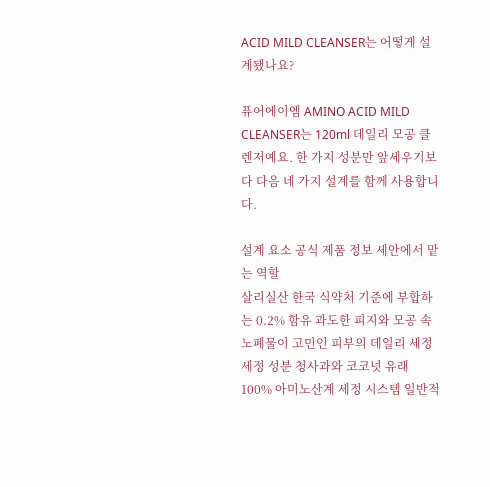ACID MILD CLEANSER는 어떻게 설계됐나요?

퓨어에이엠 AMINO ACID MILD CLEANSER는 120ml 데일리 모공 클렌저예요. 한 가지 성분만 앞세우기보다 다음 네 가지 설계를 함께 사용합니다.

설계 요소 공식 제품 정보 세안에서 맡는 역할
살리실산 한국 식약처 기준에 부합하는 0.2% 함유 과도한 피지와 모공 속 노폐물이 고민인 피부의 데일리 세정
세정 성분 청사과와 코코넛 유래 100% 아미노산계 세정 시스템 일반적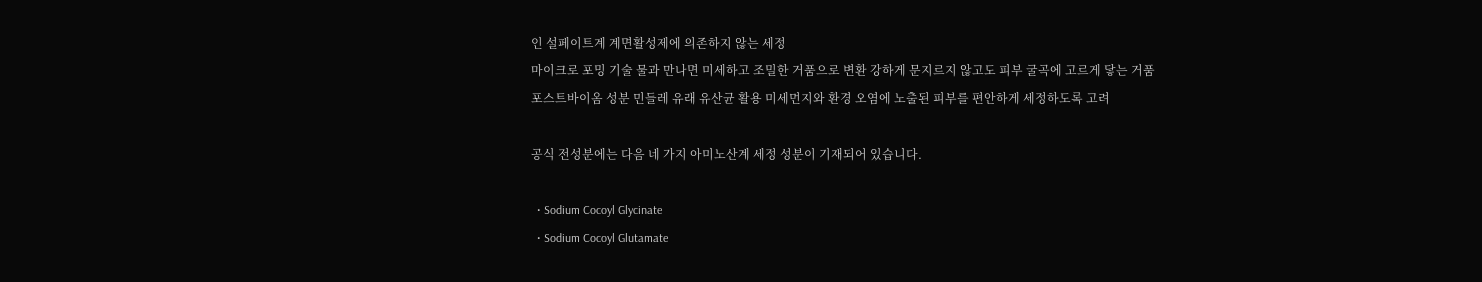인 설페이트계 계면활성제에 의존하지 않는 세정
마이크로 포밍 기술 물과 만나면 미세하고 조밀한 거품으로 변환 강하게 문지르지 않고도 피부 굴곡에 고르게 닿는 거품
포스트바이옴 성분 민들레 유래 유산균 활용 미세먼지와 환경 오염에 노출된 피부를 편안하게 세정하도록 고려

공식 전성분에는 다음 네 가지 아미노산계 세정 성분이 기재되어 있습니다.

  • Sodium Cocoyl Glycinate
  • Sodium Cocoyl Glutamate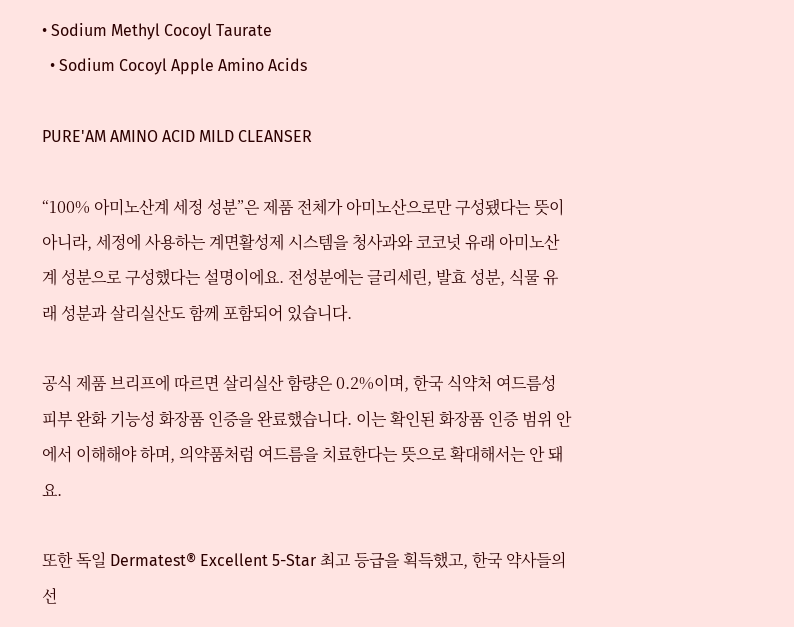• Sodium Methyl Cocoyl Taurate
  • Sodium Cocoyl Apple Amino Acids

PURE'AM AMINO ACID MILD CLEANSER

“100% 아미노산계 세정 성분”은 제품 전체가 아미노산으로만 구성됐다는 뜻이 아니라, 세정에 사용하는 계면활성제 시스템을 청사과와 코코넛 유래 아미노산계 성분으로 구성했다는 설명이에요. 전성분에는 글리세린, 발효 성분, 식물 유래 성분과 살리실산도 함께 포함되어 있습니다.

공식 제품 브리프에 따르면 살리실산 함량은 0.2%이며, 한국 식약처 여드름성 피부 완화 기능성 화장품 인증을 완료했습니다. 이는 확인된 화장품 인증 범위 안에서 이해해야 하며, 의약품처럼 여드름을 치료한다는 뜻으로 확대해서는 안 돼요.

또한 독일 Dermatest® Excellent 5-Star 최고 등급을 획득했고, 한국 약사들의 선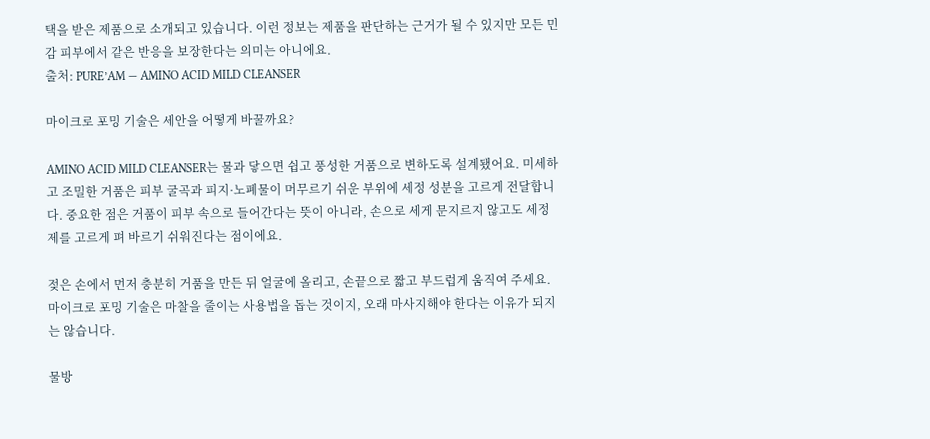택을 받은 제품으로 소개되고 있습니다. 이런 정보는 제품을 판단하는 근거가 될 수 있지만 모든 민감 피부에서 같은 반응을 보장한다는 의미는 아니에요.
출처: PURE’AM — AMINO ACID MILD CLEANSER

마이크로 포밍 기술은 세안을 어떻게 바꿀까요?

AMINO ACID MILD CLEANSER는 물과 닿으면 쉽고 풍성한 거품으로 변하도록 설계됐어요. 미세하고 조밀한 거품은 피부 굴곡과 피지·노폐물이 머무르기 쉬운 부위에 세정 성분을 고르게 전달합니다. 중요한 점은 거품이 피부 속으로 들어간다는 뜻이 아니라, 손으로 세게 문지르지 않고도 세정제를 고르게 펴 바르기 쉬워진다는 점이에요.

젖은 손에서 먼저 충분히 거품을 만든 뒤 얼굴에 올리고, 손끝으로 짧고 부드럽게 움직여 주세요. 마이크로 포밍 기술은 마찰을 줄이는 사용법을 돕는 것이지, 오래 마사지해야 한다는 이유가 되지는 않습니다.

물방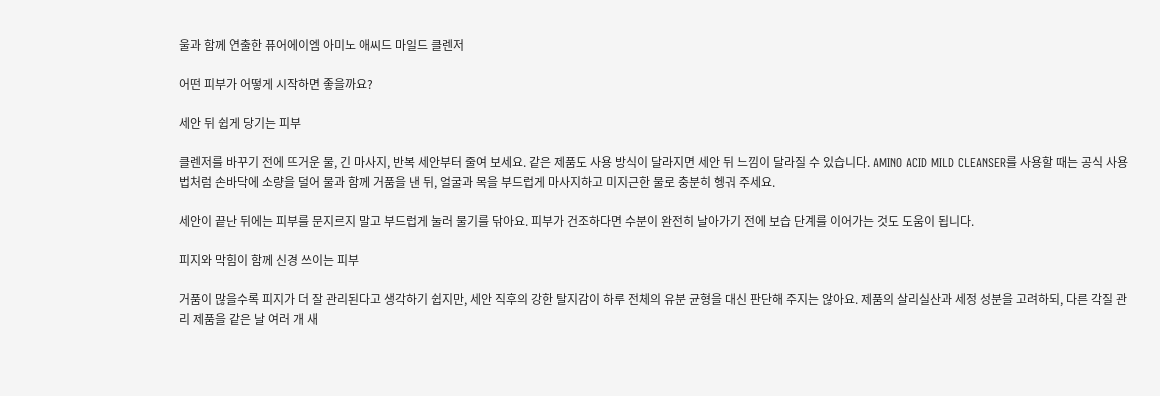울과 함께 연출한 퓨어에이엠 아미노 애씨드 마일드 클렌저

어떤 피부가 어떻게 시작하면 좋을까요?

세안 뒤 쉽게 당기는 피부

클렌저를 바꾸기 전에 뜨거운 물, 긴 마사지, 반복 세안부터 줄여 보세요. 같은 제품도 사용 방식이 달라지면 세안 뒤 느낌이 달라질 수 있습니다. AMINO ACID MILD CLEANSER를 사용할 때는 공식 사용법처럼 손바닥에 소량을 덜어 물과 함께 거품을 낸 뒤, 얼굴과 목을 부드럽게 마사지하고 미지근한 물로 충분히 헹궈 주세요.

세안이 끝난 뒤에는 피부를 문지르지 말고 부드럽게 눌러 물기를 닦아요. 피부가 건조하다면 수분이 완전히 날아가기 전에 보습 단계를 이어가는 것도 도움이 됩니다.

피지와 막힘이 함께 신경 쓰이는 피부

거품이 많을수록 피지가 더 잘 관리된다고 생각하기 쉽지만, 세안 직후의 강한 탈지감이 하루 전체의 유분 균형을 대신 판단해 주지는 않아요. 제품의 살리실산과 세정 성분을 고려하되, 다른 각질 관리 제품을 같은 날 여러 개 새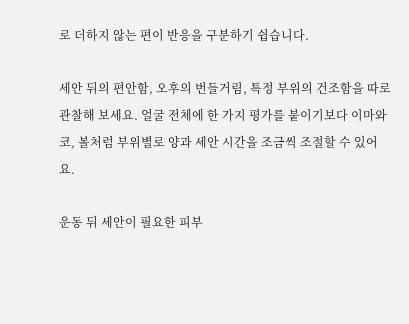로 더하지 않는 편이 반응을 구분하기 쉽습니다.

세안 뒤의 편안함, 오후의 번들거림, 특정 부위의 건조함을 따로 관찰해 보세요. 얼굴 전체에 한 가지 평가를 붙이기보다 이마와 코, 볼처럼 부위별로 양과 세안 시간을 조금씩 조절할 수 있어요.

운동 뒤 세안이 필요한 피부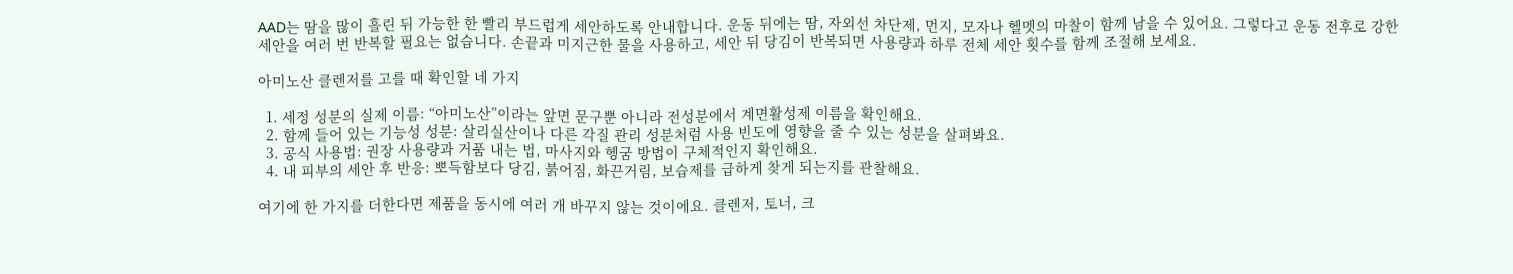AAD는 땀을 많이 흘린 뒤 가능한 한 빨리 부드럽게 세안하도록 안내합니다. 운동 뒤에는 땀, 자외선 차단제, 먼지, 모자나 헬멧의 마찰이 함께 남을 수 있어요. 그렇다고 운동 전후로 강한 세안을 여러 번 반복할 필요는 없습니다. 손끝과 미지근한 물을 사용하고, 세안 뒤 당김이 반복되면 사용량과 하루 전체 세안 횟수를 함께 조절해 보세요.

아미노산 클렌저를 고를 때 확인할 네 가지

  1. 세정 성분의 실제 이름: “아미노산”이라는 앞면 문구뿐 아니라 전성분에서 계면활성제 이름을 확인해요.
  2. 함께 들어 있는 기능성 성분: 살리실산이나 다른 각질 관리 성분처럼 사용 빈도에 영향을 줄 수 있는 성분을 살펴봐요.
  3. 공식 사용법: 권장 사용량과 거품 내는 법, 마사지와 헹굼 방법이 구체적인지 확인해요.
  4. 내 피부의 세안 후 반응: 뽀득함보다 당김, 붉어짐, 화끈거림, 보습제를 급하게 찾게 되는지를 관찰해요.

여기에 한 가지를 더한다면 제품을 동시에 여러 개 바꾸지 않는 것이에요. 클렌저, 토너, 크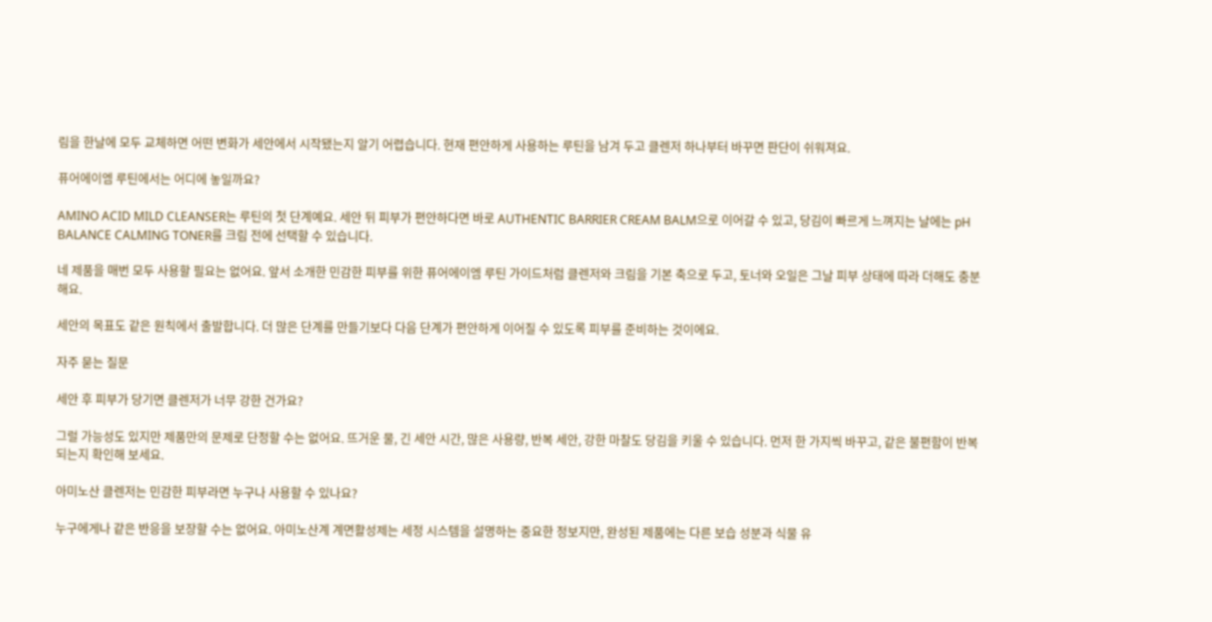림을 한날에 모두 교체하면 어떤 변화가 세안에서 시작됐는지 알기 어렵습니다. 현재 편안하게 사용하는 루틴을 남겨 두고 클렌저 하나부터 바꾸면 판단이 쉬워져요.

퓨어에이엠 루틴에서는 어디에 놓일까요?

AMINO ACID MILD CLEANSER는 루틴의 첫 단계예요. 세안 뒤 피부가 편안하다면 바로 AUTHENTIC BARRIER CREAM BALM으로 이어갈 수 있고, 당김이 빠르게 느껴지는 날에는 pH BALANCE CALMING TONER를 크림 전에 선택할 수 있습니다.

네 제품을 매번 모두 사용할 필요는 없어요. 앞서 소개한 민감한 피부를 위한 퓨어에이엠 루틴 가이드처럼 클렌저와 크림을 기본 축으로 두고, 토너와 오일은 그날 피부 상태에 따라 더해도 충분해요.

세안의 목표도 같은 원칙에서 출발합니다. 더 많은 단계를 만들기보다 다음 단계가 편안하게 이어질 수 있도록 피부를 준비하는 것이에요.

자주 묻는 질문

세안 후 피부가 당기면 클렌저가 너무 강한 건가요?

그럴 가능성도 있지만 제품만의 문제로 단정할 수는 없어요. 뜨거운 물, 긴 세안 시간, 많은 사용량, 반복 세안, 강한 마찰도 당김을 키울 수 있습니다. 먼저 한 가지씩 바꾸고, 같은 불편함이 반복되는지 확인해 보세요.

아미노산 클렌저는 민감한 피부라면 누구나 사용할 수 있나요?

누구에게나 같은 반응을 보장할 수는 없어요. 아미노산계 계면활성제는 세정 시스템을 설명하는 중요한 정보지만, 완성된 제품에는 다른 보습 성분과 식물 유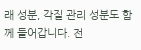래 성분, 각질 관리 성분도 함께 들어갑니다. 전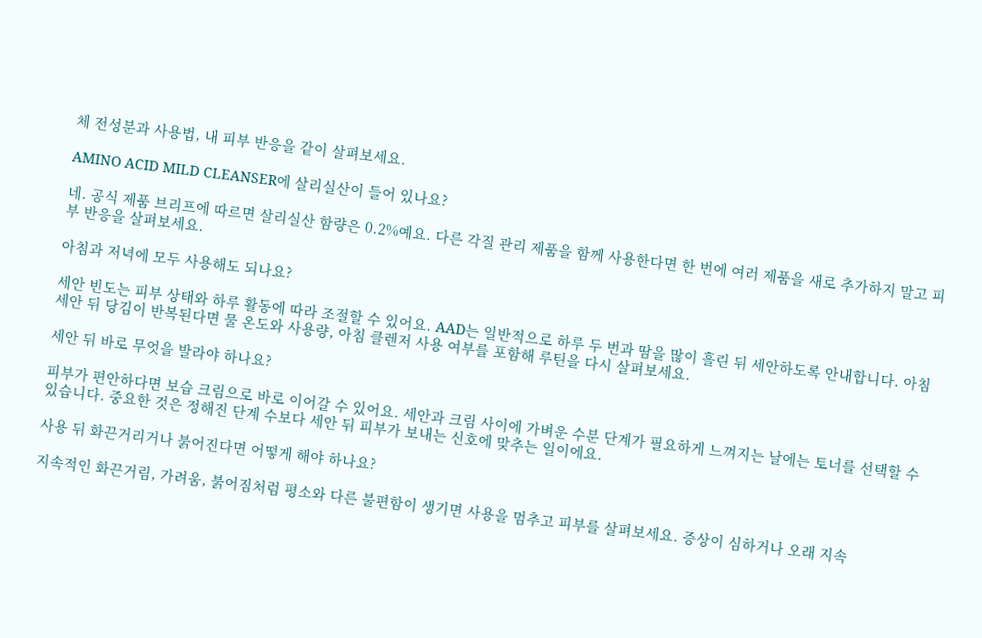체 전성분과 사용법, 내 피부 반응을 같이 살펴보세요.

AMINO ACID MILD CLEANSER에 살리실산이 들어 있나요?

네. 공식 제품 브리프에 따르면 살리실산 함량은 0.2%예요. 다른 각질 관리 제품을 함께 사용한다면 한 번에 여러 제품을 새로 추가하지 말고 피부 반응을 살펴보세요.

아침과 저녁에 모두 사용해도 되나요?

세안 빈도는 피부 상태와 하루 활동에 따라 조절할 수 있어요. AAD는 일반적으로 하루 두 번과 땀을 많이 흘린 뒤 세안하도록 안내합니다. 아침 세안 뒤 당김이 반복된다면 물 온도와 사용량, 아침 클렌저 사용 여부를 포함해 루틴을 다시 살펴보세요.

세안 뒤 바로 무엇을 발라야 하나요?

피부가 편안하다면 보습 크림으로 바로 이어갈 수 있어요. 세안과 크림 사이에 가벼운 수분 단계가 필요하게 느껴지는 날에는 토너를 선택할 수 있습니다. 중요한 것은 정해진 단계 수보다 세안 뒤 피부가 보내는 신호에 맞추는 일이에요.

사용 뒤 화끈거리거나 붉어진다면 어떻게 해야 하나요?

지속적인 화끈거림, 가려움, 붉어짐처럼 평소와 다른 불편함이 생기면 사용을 멈추고 피부를 살펴보세요. 증상이 심하거나 오래 지속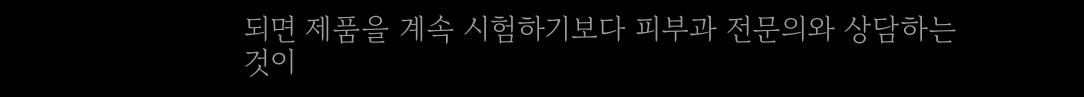되면 제품을 계속 시험하기보다 피부과 전문의와 상담하는 것이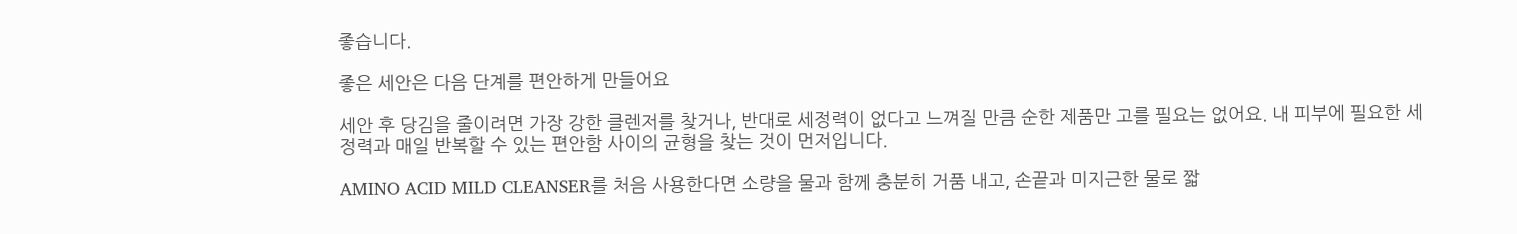좋습니다.

좋은 세안은 다음 단계를 편안하게 만들어요

세안 후 당김을 줄이려면 가장 강한 클렌저를 찾거나, 반대로 세정력이 없다고 느껴질 만큼 순한 제품만 고를 필요는 없어요. 내 피부에 필요한 세정력과 매일 반복할 수 있는 편안함 사이의 균형을 찾는 것이 먼저입니다.

AMINO ACID MILD CLEANSER를 처음 사용한다면 소량을 물과 함께 충분히 거품 내고, 손끝과 미지근한 물로 짧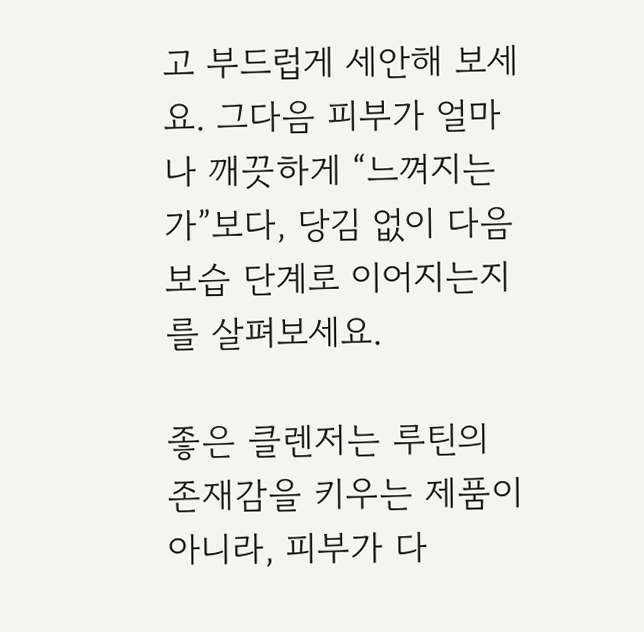고 부드럽게 세안해 보세요. 그다음 피부가 얼마나 깨끗하게 “느껴지는가”보다, 당김 없이 다음 보습 단계로 이어지는지를 살펴보세요.

좋은 클렌저는 루틴의 존재감을 키우는 제품이 아니라, 피부가 다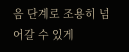음 단계로 조용히 넘어갈 수 있게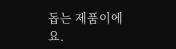돕는 제품이에요.